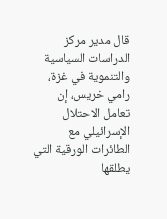قال مدير مركز الدراسات السياسية والتنموية في غزة، رامي خريس، إن تعامل الاحتلال الإسرائيلي مع الطائرات الورقية التي يطلقها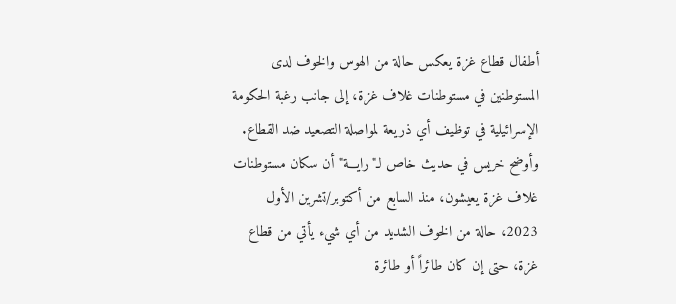أطفال قطاع غزة يعكس حالة من الهوس والخوف لدى المستوطنين في مستوطنات غلاف غزة، إلى جانب رغبة الحكومة الإسرائيلية في توظيف أي ذريعة لمواصلة التصعيد ضد القطاع.
وأوضح خريس في حديث خاص لـ"رايـــة" أن سكان مستوطنات غلاف غزة يعيشون، منذ السابع من أكتوبر/تشرين الأول 2023، حالة من الخوف الشديد من أي شيء يأتي من قطاع غزة، حتى إن كان طائراً أو طائرة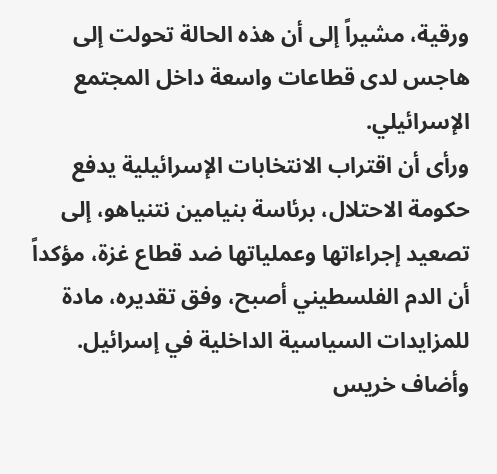ورقية، مشيراً إلى أن هذه الحالة تحولت إلى هاجس لدى قطاعات واسعة داخل المجتمع الإسرائيلي.
ورأى أن اقتراب الانتخابات الإسرائيلية يدفع حكومة الاحتلال، برئاسة بنيامين نتنياهو، إلى تصعيد إجراءاتها وعملياتها ضد قطاع غزة، مؤكداً أن الدم الفلسطيني أصبح، وفق تقديره، مادة للمزايدات السياسية الداخلية في إسرائيل.
وأضاف خريس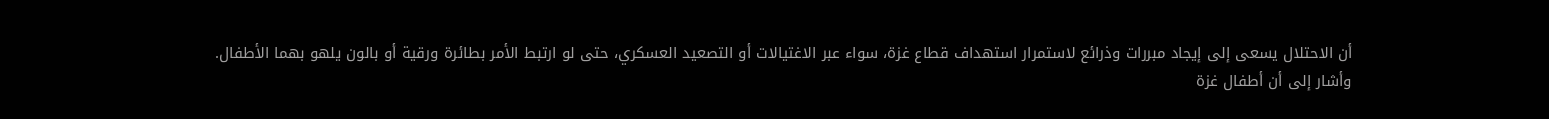أن الاحتلال يسعى إلى إيجاد مبررات وذرائع لاستمرار استهداف قطاع غزة، سواء عبر الاغتيالات أو التصعيد العسكري، حتى لو ارتبط الأمر بطائرة ورقية أو بالون يلهو بهما الأطفال.
وأشار إلى أن أطفال غزة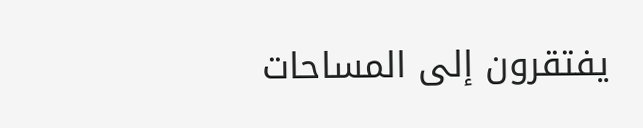يفتقرون إلى المساحات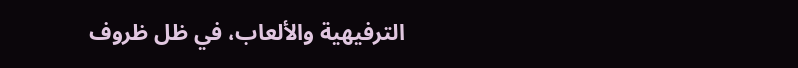الترفيهية والألعاب، في ظل ظروف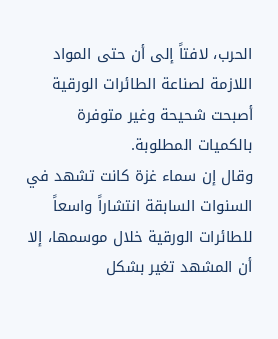الحرب، لافتاً إلى أن حتى المواد اللازمة لصناعة الطائرات الورقية أصبحت شحيحة وغير متوفرة بالكميات المطلوبة.
وقال إن سماء غزة كانت تشهد في السنوات السابقة انتشاراً واسعاً للطائرات الورقية خلال موسمها، إلا أن المشهد تغير بشكل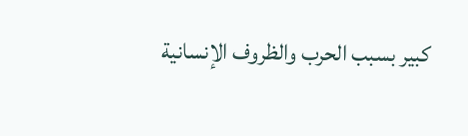كبير بسبب الحرب والظروف الإنسانية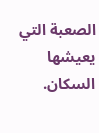الصعبة التي يعيشها السكان.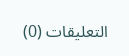التعليقات (0)